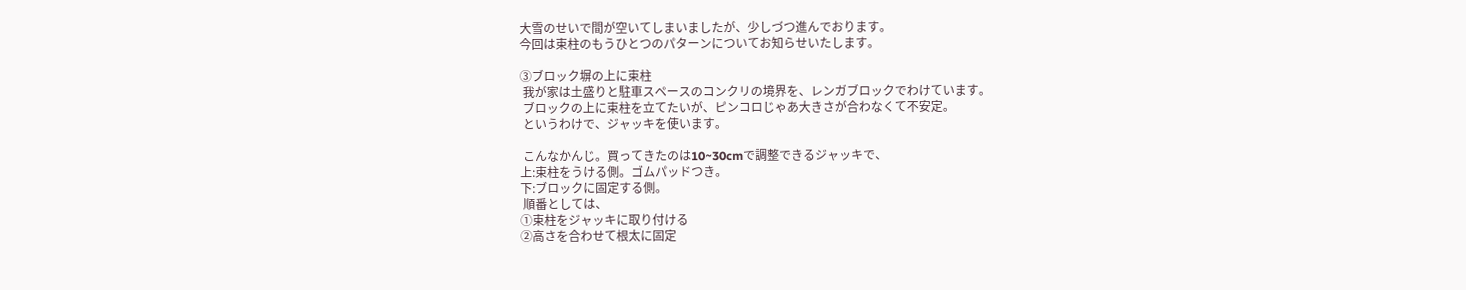大雪のせいで間が空いてしまいましたが、少しづつ進んでおります。
今回は束柱のもうひとつのパターンについてお知らせいたします。

③ブロック塀の上に束柱
 我が家は土盛りと駐車スペースのコンクリの境界を、レンガブロックでわけています。
 ブロックの上に束柱を立てたいが、ピンコロじゃあ大きさが合わなくて不安定。
 というわけで、ジャッキを使います。

 こんなかんじ。買ってきたのは10~30cmで調整できるジャッキで、
上:束柱をうける側。ゴムパッドつき。
下:ブロックに固定する側。
 順番としては、
①束柱をジャッキに取り付ける
②高さを合わせて根太に固定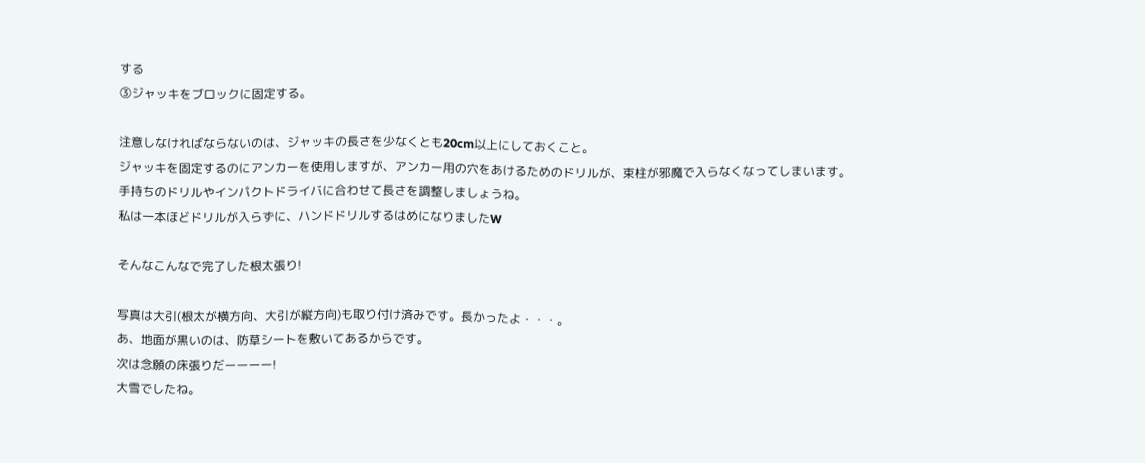する
③ジャッキをブロックに固定する。

注意しなければならないのは、ジャッキの長さを少なくとも20cm以上にしておくこと。
ジャッキを固定するのにアンカーを使用しますが、アンカー用の穴をあけるためのドリルが、束柱が邪魔で入らなくなってしまいます。
手持ちのドリルやインパクトドライバに合わせて長さを調整しましょうね。
私は一本ほどドリルが入らずに、ハンドドリルするはめになりましたW

そんなこんなで完了した根太張り!

写真は大引(根太が横方向、大引が縦方向)も取り付け済みです。長かったよ・・・。
あ、地面が黒いのは、防草シートを敷いてあるからです。
次は念願の床張りだーーーー!
大雪でしたね。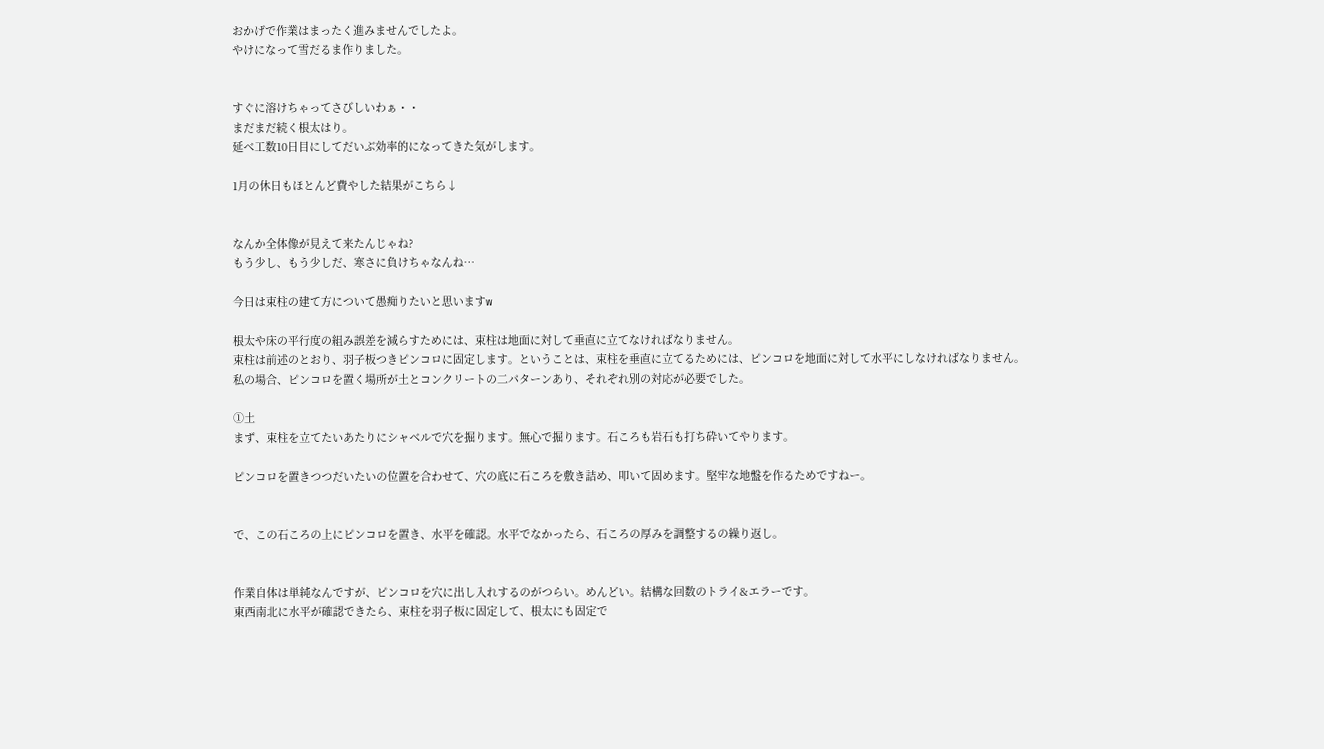おかげで作業はまったく進みませんでしたよ。
やけになって雪だるま作りました。


すぐに溶けちゃってさびしいわぁ・・
まだまだ続く根太はり。
延べ工数10日目にしてだいぶ効率的になってきた気がします。

1月の休日もほとんど費やした結果がこちら↓


なんか全体像が見えて来たんじゃね?
もう少し、もう少しだ、寒さに負けちゃなんね…

今日は束柱の建て方について愚痴りたいと思いますw

根太や床の平行度の組み誤差を減らすためには、束柱は地面に対して垂直に立てなければなりません。
束柱は前述のとおり、羽子板つきピンコロに固定します。ということは、束柱を垂直に立てるためには、ピンコロを地面に対して水平にしなければなりません。
私の場合、ピンコロを置く場所が土とコンクリートの二パターンあり、それぞれ別の対応が必要でした。

①土
まず、束柱を立てたいあたりにシャベルで穴を掘ります。無心で掘ります。石ころも岩石も打ち砕いてやります。

ピンコロを置きつつだいたいの位置を合わせて、穴の底に石ころを敷き詰め、叩いて固めます。堅牢な地盤を作るためですねー。


で、この石ころの上にピンコロを置き、水平を確認。水平でなかったら、石ころの厚みを調整するの繰り返し。


作業自体は単純なんですが、ピンコロを穴に出し入れするのがつらい。めんどい。結構な回数のトライ&エラーです。
東西南北に水平が確認できたら、束柱を羽子板に固定して、根太にも固定で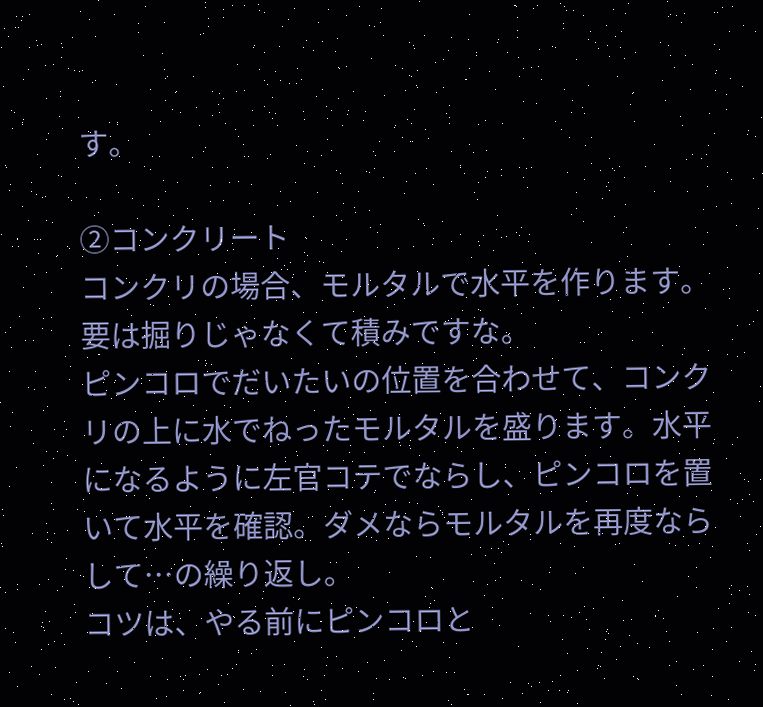す。

②コンクリート
コンクリの場合、モルタルで水平を作ります。要は掘りじゃなくて積みですな。
ピンコロでだいたいの位置を合わせて、コンクリの上に水でねったモルタルを盛ります。水平になるように左官コテでならし、ピンコロを置いて水平を確認。ダメならモルタルを再度ならして…の繰り返し。
コツは、やる前にピンコロと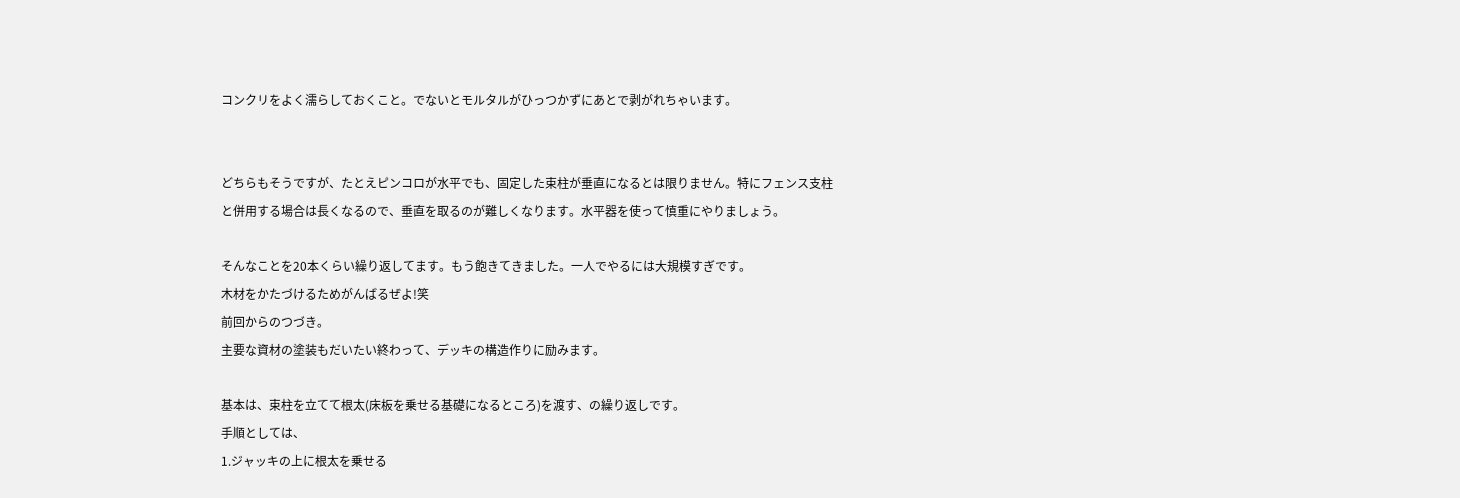コンクリをよく濡らしておくこと。でないとモルタルがひっつかずにあとで剥がれちゃいます。


どちらもそうですが、たとえピンコロが水平でも、固定した束柱が垂直になるとは限りません。特にフェンス支柱と併用する場合は長くなるので、垂直を取るのが難しくなります。水平器を使って慎重にやりましょう。

そんなことを20本くらい繰り返してます。もう飽きてきました。一人でやるには大規模すぎです。
木材をかたづけるためがんばるぜよ!笑
前回からのつづき。
主要な資材の塗装もだいたい終わって、デッキの構造作りに励みます。

基本は、束柱を立てて根太(床板を乗せる基礎になるところ)を渡す、の繰り返しです。
手順としては、
1.ジャッキの上に根太を乗せる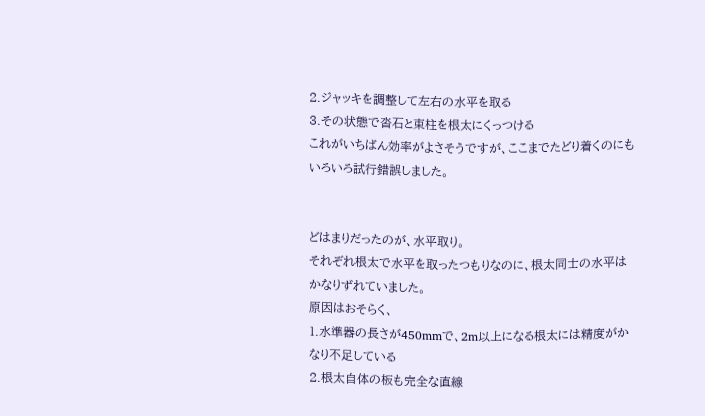2.ジャッキを調整して左右の水平を取る
3.その状態で沓石と束柱を根太にくっつける
これがいちばん効率がよさそうですが、ここまでたどり着くのにもいろいろ試行錯誤しました。


どはまりだったのが、水平取り。
それぞれ根太で水平を取ったつもりなのに、根太同士の水平はかなりずれていました。
原因はおそらく、
1.水準器の長さが450mmで、2m以上になる根太には精度がかなり不足している
2.根太自体の板も完全な直線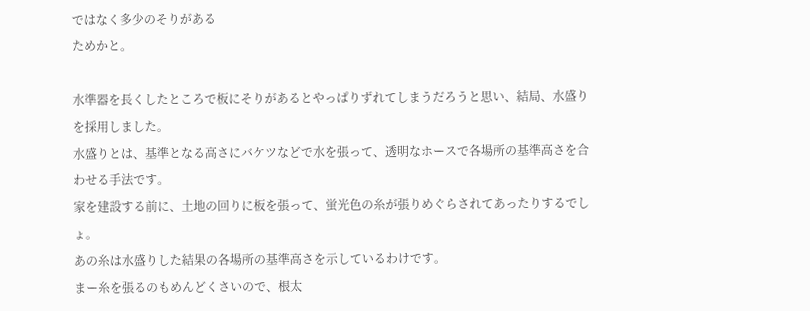ではなく多少のそりがある
ためかと。

水準器を長くしたところで板にそりがあるとやっぱりずれてしまうだろうと思い、結局、水盛りを採用しました。
水盛りとは、基準となる高さにバケツなどで水を張って、透明なホースで各場所の基準高さを合わせる手法です。
家を建設する前に、土地の回りに板を張って、蛍光色の糸が張りめぐらされてあったりするでしょ。
あの糸は水盛りした結果の各場所の基準高さを示しているわけです。
まー糸を張るのもめんどくさいので、根太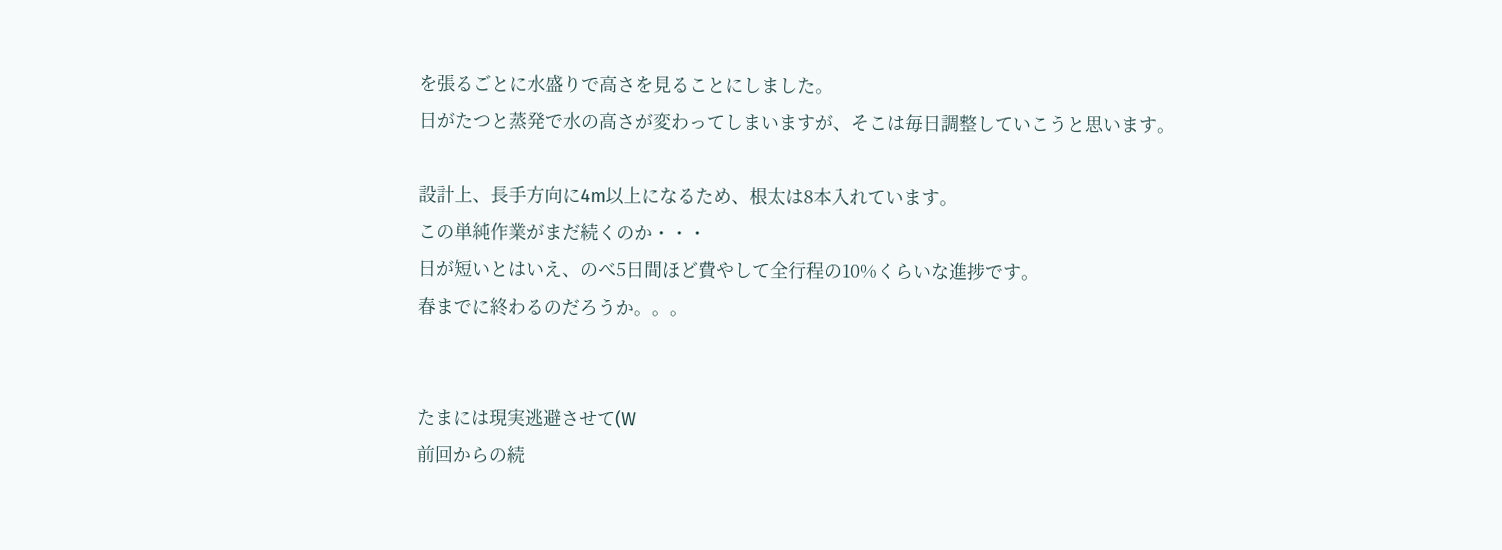を張るごとに水盛りで高さを見ることにしました。
日がたつと蒸発で水の高さが変わってしまいますが、そこは毎日調整していこうと思います。

設計上、長手方向に4m以上になるため、根太は8本入れています。
この単純作業がまだ続くのか・・・
日が短いとはいえ、のべ5日間ほど費やして全行程の10%くらいな進捗です。
春までに終わるのだろうか。。。


たまには現実逃避させて(W
前回からの続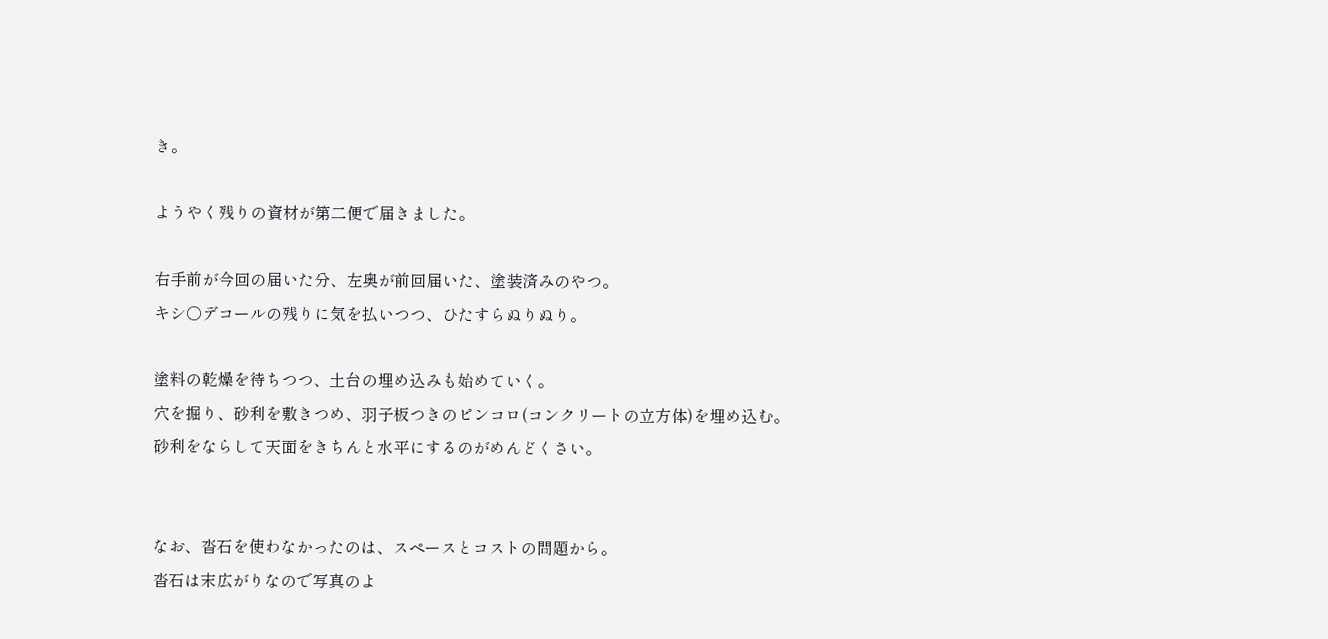き。

ようやく残りの資材が第二便で届きました。

右手前が今回の届いた分、左奥が前回届いた、塗装済みのやつ。
キシ○デコールの残りに気を払いつつ、ひたすらぬりぬり。

塗料の乾燥を待ちつつ、土台の埋め込みも始めていく。
穴を掘り、砂利を敷きつめ、羽子板つきのピンコロ(コンクリートの立方体)を埋め込む。
砂利をならして天面をきちんと水平にするのがめんどくさい。


なお、沓石を使わなかったのは、スペースとコストの問題から。
沓石は末広がりなので写真のよ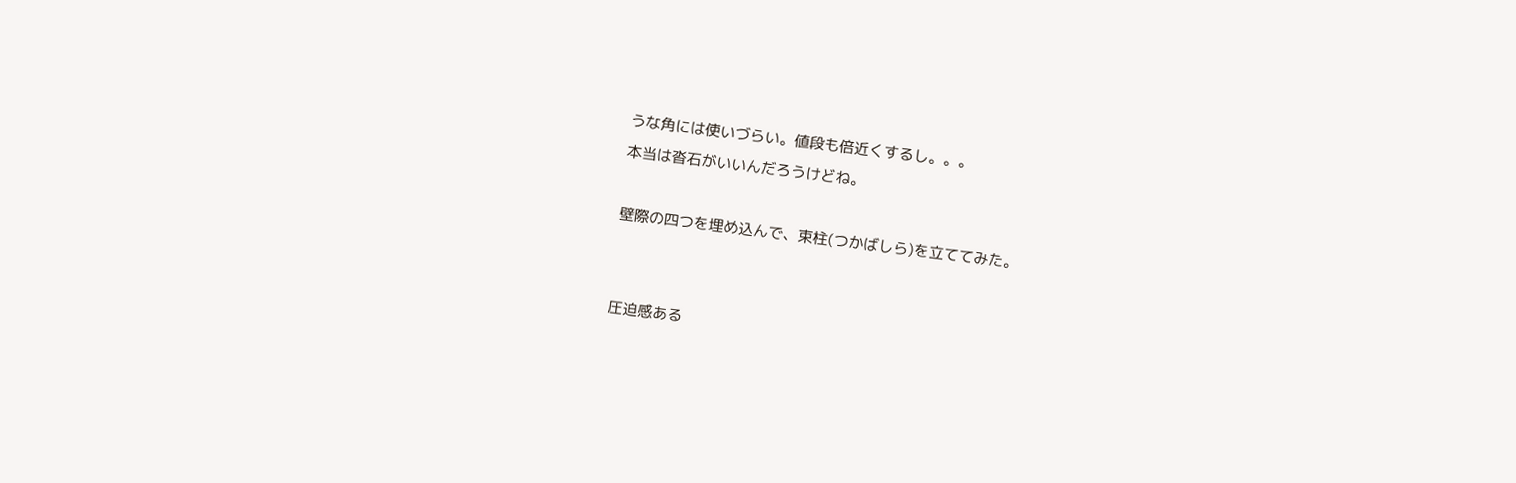うな角には使いづらい。値段も倍近くするし。。。
本当は沓石がいいんだろうけどね。

壁際の四つを埋め込んで、束柱(つかばしら)を立ててみた。


圧迫感ある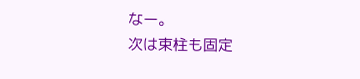なー。
次は束柱も固定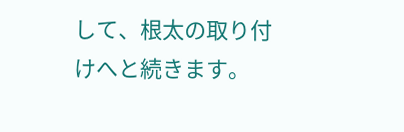して、根太の取り付けへと続きます。